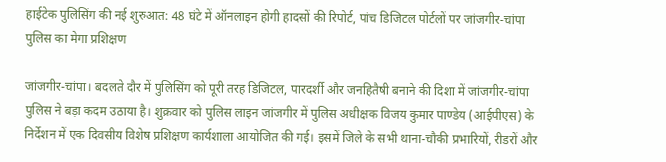हाईटेक पुलिसिंग की नई शुरुआत: 48 घंटे में ऑनलाइन होगी हादसों की रिपोर्ट, पांच डिजिटल पोर्टलों पर जांजगीर-चांपा पुलिस का मेगा प्रशिक्षण

जांजगीर-चांपा। बदलते दौर में पुलिसिंग को पूरी तरह डिजिटल, पारदर्शी और जनहितैषी बनाने की दिशा में जांजगीर-चांपा पुलिस ने बड़ा कदम उठाया है। शुक्रवार को पुलिस लाइन जांजगीर में पुलिस अधीक्षक विजय कुमार पाण्डेय (आईपीएस) के निर्देशन में एक दिवसीय विशेष प्रशिक्षण कार्यशाला आयोजित की गई। इसमें जिले के सभी थाना-चौकी प्रभारियों, रीडरों और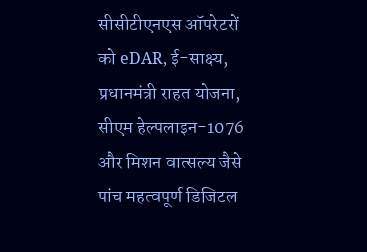सीसीटीएनएस ऑपरेटरों को eDAR, ई-साक्ष्य, प्रधानमंत्री राहत योजना, सीएम हेल्पलाइन-1076 और मिशन वात्सल्य जैसे पांच महत्वपूर्ण डिजिटल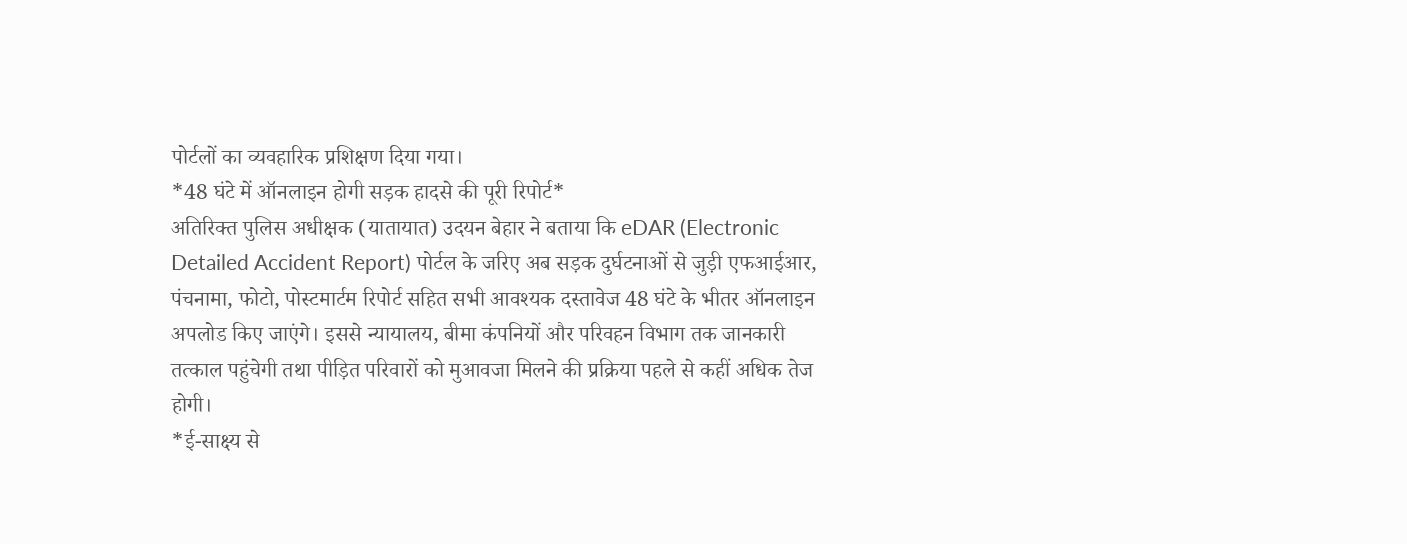पोर्टलों का व्यवहारिक प्रशिक्षण दिया गया।
*48 घंटे में ऑनलाइन होगी सड़क हादसे की पूरी रिपोर्ट*
अतिरिक्त पुलिस अधीक्षक (यातायात) उदयन बेहार ने बताया कि eDAR (Electronic Detailed Accident Report) पोर्टल के जरिए अब सड़क दुर्घटनाओं से जुड़ी एफआईआर, पंचनामा, फोटो, पोस्टमार्टम रिपोर्ट सहित सभी आवश्यक दस्तावेज 48 घंटे के भीतर ऑनलाइन अपलोड किए जाएंगे। इससे न्यायालय, बीमा कंपनियों और परिवहन विभाग तक जानकारी तत्काल पहुंचेगी तथा पीड़ित परिवारों को मुआवजा मिलने की प्रक्रिया पहले से कहीं अधिक तेज होगी।
*ई-साक्ष्य से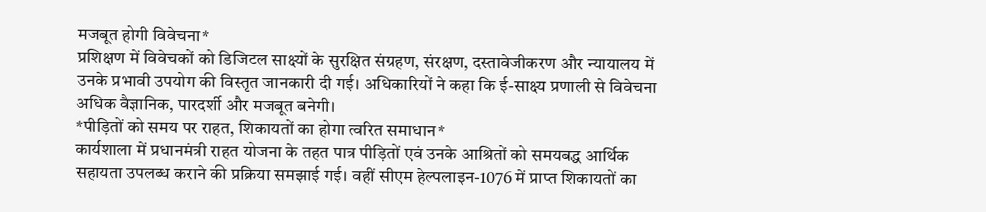मजबूत होगी विवेचना*
प्रशिक्षण में विवेचकों को डिजिटल साक्ष्यों के सुरक्षित संग्रहण, संरक्षण, दस्तावेजीकरण और न्यायालय में उनके प्रभावी उपयोग की विस्तृत जानकारी दी गई। अधिकारियों ने कहा कि ई-साक्ष्य प्रणाली से विवेचना अधिक वैज्ञानिक, पारदर्शी और मजबूत बनेगी।
*पीड़ितों को समय पर राहत, शिकायतों का होगा त्वरित समाधान*
कार्यशाला में प्रधानमंत्री राहत योजना के तहत पात्र पीड़ितों एवं उनके आश्रितों को समयबद्ध आर्थिक सहायता उपलब्ध कराने की प्रक्रिया समझाई गई। वहीं सीएम हेल्पलाइन-1076 में प्राप्त शिकायतों का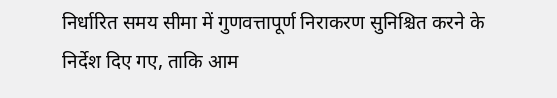निर्धारित समय सीमा में गुणवत्तापूर्ण निराकरण सुनिश्चित करने के निर्देश दिए गए, ताकि आम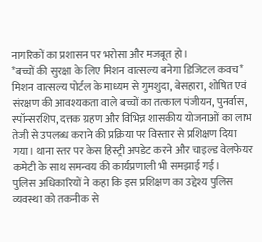नागरिकों का प्रशासन पर भरोसा और मजबूत हो।
*बच्चों की सुरक्षा के लिए मिशन वात्सल्य बनेगा डिजिटल कवच*
मिशन वात्सल्य पोर्टल के माध्यम से गुमशुदा, बेसहारा, शोषित एवं संरक्षण की आवश्यकता वाले बच्चों का तत्काल पंजीयन, पुनर्वास, स्पॉन्सरशिप, दत्तक ग्रहण और विभिन्न शासकीय योजनाओं का लाभ तेजी से उपलब्ध कराने की प्रक्रिया पर विस्तार से प्रशिक्षण दिया गया। थाना स्तर पर केस हिस्ट्री अपडेट करने और चाइल्ड वेलफेयर कमेटी के साथ समन्वय की कार्यप्रणाली भी समझाई गई।
पुलिस अधिकारियों ने कहा कि इस प्रशिक्षण का उद्देश्य पुलिस व्यवस्था को तकनीक से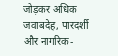जोड़कर अधिक जवाबदेह, पारदर्शी और नागरिक-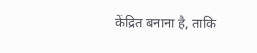केंद्रित बनाना है, ताकि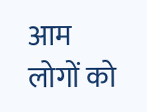आम लोगों को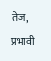तेज, प्रभावी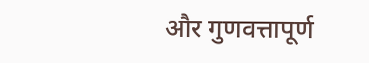और गुणवत्तापूर्ण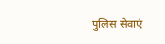पुलिस सेवाएं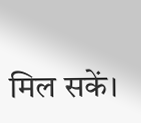मिल सकें।